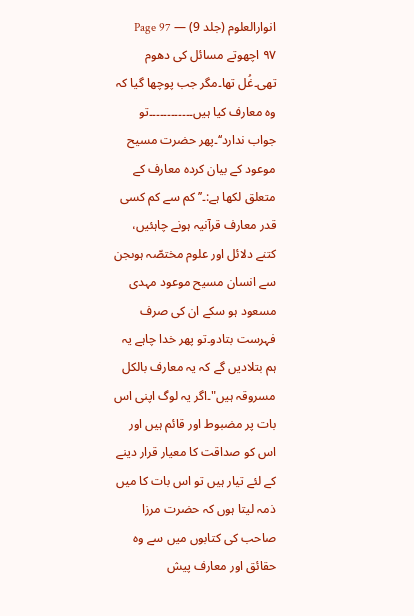انوارالعلوم (جلد 9) — Page 97
۹۷ اچھوتے مسائل کی دھوم تھی۔غُل تھا۔مگر جب پوچھا گیا کہ وہ معارف کیا ہیں۔۔۔۔۔۔۔۔۔۔۔۔تو جواب ندارد‘‘۔پھر حضرت مسیح موعود کے بیان کردہ معارف کے متعلق لکھا ہے:۔’’کم سے کم کسی قدر معارف قرآنیہ ہونے چاہئیں، کتنے دلائل اور علوم مختصّہ ہوںجن سے انسان مسیح موعود مہدی مسعود ہو سکے ان کی صرف فہرست بتادو۔تو پھر خدا چاہے یہ ہم بتلادیں گے کہ یہ معارف بالکل مسروقہ ہیں"۔اگر یہ لوگ اپنی اس بات پر مضبوط اور قائم ہیں اور اس کو صداقت کا معیار قرار دینے کے لئے تیار ہیں تو اس بات کا میں ذمہ لیتا ہوں کہ حضرت مرزا صاحب کی کتابوں میں سے وہ حقائق اور معارف پیش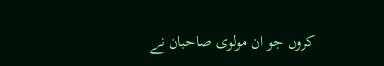کروں جو ان مولوی صاحبان نے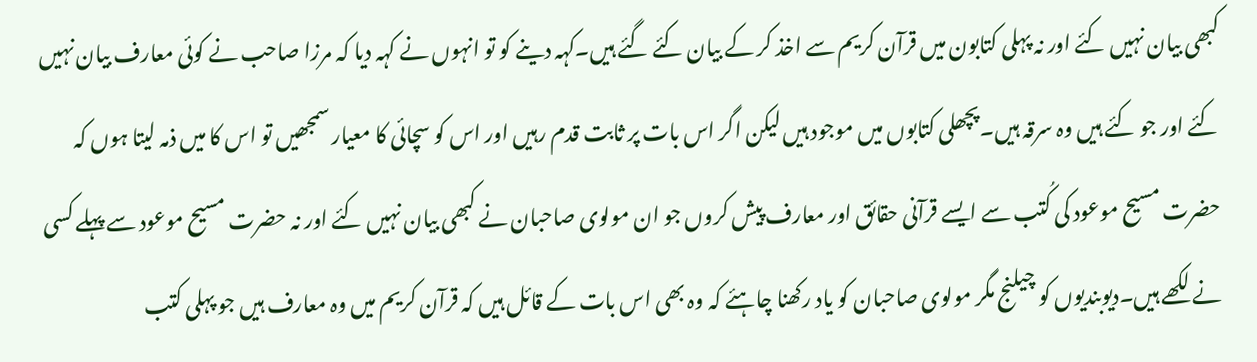کبھی بیان نہیں کئے اور نہ پہلی کتابون میں قرآن کریم سے اخذ کر کے بیان کئے گئے ہیں۔کہہ دینے کو تو انہوں نے کہہ دیا کہ مرزا صاحب نے کوئی معارف بیان نہیں کئے اور جو کئے ہیں وہ سرقہ ہیں۔پچھلی کتابوں میں موجود ہیں لیکن اگر اس بات پر ثابت قدم رہیں اور اس کو سچائی کا معیار سمجھیں تو اس کا میں ذمہ لیتا ہوں کہ حضرت مسیح موعود کی کُتب سے ایسے قرآنی حقائق اور معارف پیش کروں جو ان مولوی صاحبان نے کبھی بیان نہیں کئے اور نہ حضرت مسیح موعود سے پہلے کسی نے لکھے ہیں۔دیوبندیوں کو چیلنج مگر مولوی صاحبان کو یاد رکھنا چاہئے کہ وہ بھی اس بات کے قائل ہیں کہ قرآن کریم میں وہ معارف ہیں جو پہلی کتب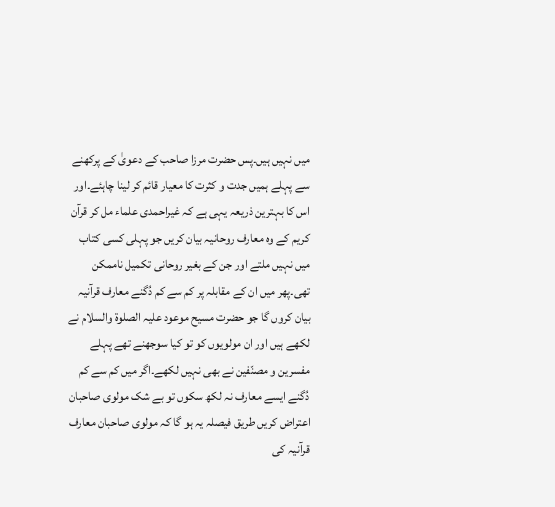میں نہیں ہیں۔پس حضرت مرزا صاحب کے دعویٰ کے پرکھنے سے پہلے ہمیں جدت و کثرت کا معیار قائم کر لینا چاہئے۔اور اس کا بہترین ذریعہ یہی ہے کہ غیراحمدی علماء مل کر قرآن کریم کے وہ معارف روحانیہ بیان کریں جو پہلی کسی کتاب میں نہیں ملتے اور جن کے بغیر روحانی تکمیل ناممکن تھی۔پھر میں ان کے مقابلہ پر کم سے کم دُگنے معارف قرآنیہ بیان کروں گا جو حضرت مسیح موعود علیہ الصلوة والسلام نے لکھے ہیں اور ان مولویوں کو تو کیا سوجھنے تھے پہلے مفسرین و مصنّفین نے بھی نہیں لکھے۔اگر میں کم سے کم دُگنے ایسے معارف نہ لکھ سکوں تو بے شک مولوی صاحبان اعتراض کریں طریق فیصلہ یہ ہو گا کہ مولوی صاحبان معارف قرآنیہ کی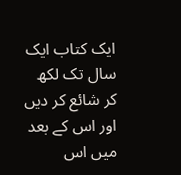ایک کتاب ایک سال تک لکھ کر شائع کر دیں اور اس کے بعد میں اس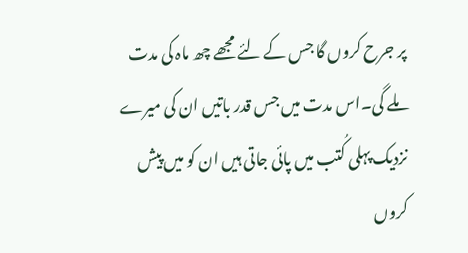پر جرح کروں گا جس کے لئے مجھے چھ ماہ کی مدت ملے گی۔اس مدت میں جس قدر باتیں ان کی میرے نزدیک پہلی کُتب میں پائی جاتی ہیں ان کو میں پیش کروں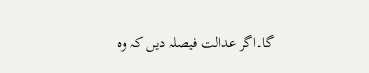گا۔اگر عدالت فیصلہ دیں کہ وہ